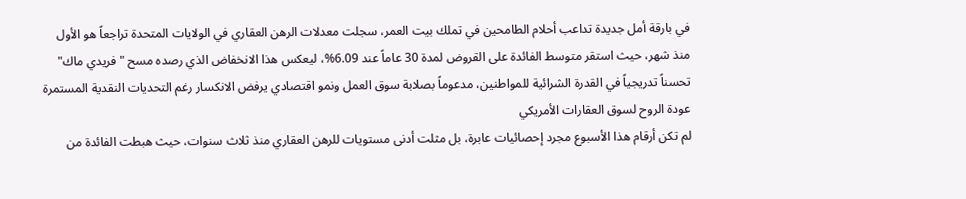في بارقة أمل جديدة تداعب أحلام الطامحين في تملك بيت العمر، سجلت معدلات الرهن العقاري في الولايات المتحدة تراجعاً هو الأول منذ شهر، حيث استقر متوسط الفائدة على القروض لمدة 30 عاماً عند 6.09%، ليعكس هذا الانخفاض الذي رصده مسح "فريدي ماك" تحسناً تدريجياً في القدرة الشرائية للمواطنين، مدعوماً بصلابة سوق العمل ونمو اقتصادي يرفض الانكسار رغم التحديات النقدية المستمرة
عودة الروح لسوق العقارات الأمريكي
لم تكن أرقام هذا الأسبوع مجرد إحصائيات عابرة، بل مثلت أدنى مستويات للرهن العقاري منذ ثلاث سنوات، حيث هبطت الفائدة من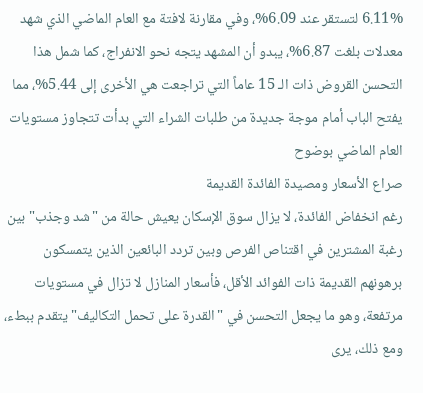6.11% لتستقر عند 6.09%، وفي مقارنة لافتة مع العام الماضي الذي شهد معدلات بلغت 6.87%، يبدو أن المشهد يتجه نحو الانفراج، كما شمل هذا التحسن القروض ذات الـ 15 عاماً التي تراجعت هي الأخرى إلى 5.44%، مما يفتح الباب أمام موجة جديدة من طلبات الشراء التي بدأت تتجاوز مستويات العام الماضي بوضوح
صراع الأسعار ومصيدة الفائدة القديمة
رغم انخفاض الفائدة، لا يزال سوق الإسكان يعيش حالة من "شد وجذب" بين رغبة المشترين في اقتناص الفرص وبين تردد البائعين الذين يتمسكون برهونهم القديمة ذات الفوائد الأقل، فأسعار المنازل لا تزال في مستويات مرتفعة، وهو ما يجعل التحسن في "القدرة على تحمل التكاليف" يتقدم ببطء، ومع ذلك، يرى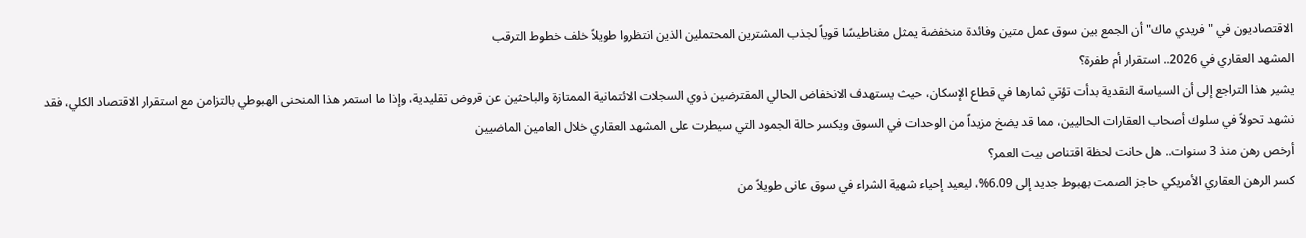الاقتصاديون في "فريدي ماك" أن الجمع بين سوق عمل متين وفائدة منخفضة يمثل مغناطيسًا قوياً لجذب المشترين المحتملين الذين انتظروا طويلاً خلف خطوط الترقب
المشهد العقاري في 2026.. استقرار أم طفرة؟
يشير هذا التراجع إلى أن السياسة النقدية بدأت تؤتي ثمارها في قطاع الإسكان، حيث يستهدف الانخفاض الحالي المقترضين ذوي السجلات الائتمانية الممتازة والباحثين عن قروض تقليدية، وإذا ما استمر هذا المنحنى الهبوطي بالتزامن مع استقرار الاقتصاد الكلي، فقد نشهد تحولاً في سلوك أصحاب العقارات الحاليين، مما قد يضخ مزيداً من الوحدات في السوق ويكسر حالة الجمود التي سيطرت على المشهد العقاري خلال العامين الماضيين
أرخص رهن منذ 3 سنوات.. هل حانت لحظة اقتناص بيت العمر؟
كسر الرهن العقاري الأمريكي حاجز الصمت بهبوط جديد إلى 6.09%، ليعيد إحياء شهية الشراء في سوق عانى طويلاً من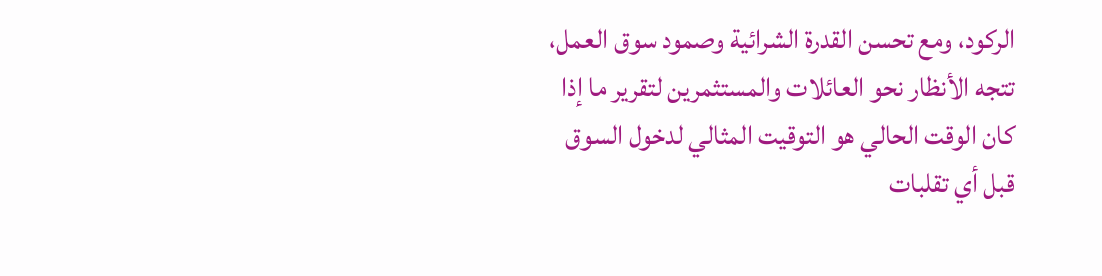الركود، ومع تحسن القدرة الشرائية وصمود سوق العمل، تتجه الأنظار نحو العائلات والمستثمرين لتقرير ما إذا كان الوقت الحالي هو التوقيت المثالي لدخول السوق قبل أي تقلبات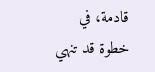قادمة، في خطوة قد تنهي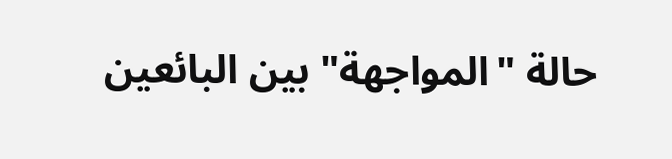حالة "المواجهة" بين البائعين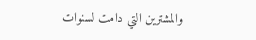والمشترين التي دامت لسنوات